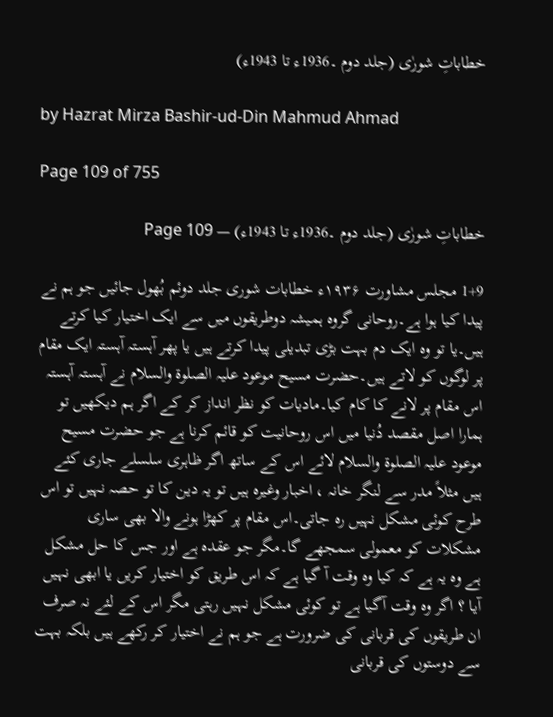خطاباتِ شورٰی (جلد دوم ۔1936ء تا 1943ء)

by Hazrat Mirza Bashir-ud-Din Mahmud Ahmad

Page 109 of 755

خطاباتِ شورٰی (جلد دوم ۔1936ء تا 1943ء) — Page 109

1+9 مجلس مشاورت ۱۹۳۶ء خطابات شوری جلد دوئم بُھول جائیں جو ہم نے پیدا کیا ہوا ہے۔روحانی گروہ ہمیشہ دوطریقوں میں سے ایک اختیار کیا کرتے ہیں۔یا تو وہ ایک دم بہت بڑی تبدیلی پیدا کرتے ہیں یا پھر آہستہ آہستہ ایک مقام پر لوگوں کو لاتے ہیں۔حضرت مسیح موعود علیہ الصلوۃ والسلام نے آہستہ آہستہ اس مقام پر لانے کا کام کیا۔مادیات کو نظر انداز کر کے اگر ہم دیکھیں تو ہمارا اصل مقصد دُنیا میں اس روحانیت کو قائم کرنا ہے جو حضرت مسیح موعود علیہ الصلوۃ والسلام لائے اس کے ساتھ اگر ظاہری سلسلے جاری کئے ہیں مثلاً مدر سے لنگر خانہ ، اخبار وغیرہ ہیں تو یہ دین کا تو حصہ نہیں تو اس طرح کوئی مشکل نہیں رہ جاتی۔اس مقام پر کھڑا ہونے والا بھی ساری مشکلات کو معمولی سمجھے گا۔مگر جو عقدہ ہے اور جس کا حل مشکل ہے وہ یہ ہے کہ کیا وہ وقت آ گیا ہے کہ اس طریق کو اختیار کریں یا ابھی نہیں آیا ؟ اگر وہ وقت آگیا ہے تو کوئی مشکل نہیں رہتی مگر اس کے لئے نہ صرف ان طریقوں کی قربانی کی ضرورت ہے جو ہم نے اختیار کر رکھے ہیں بلکہ بہت سے دوستوں کی قربانی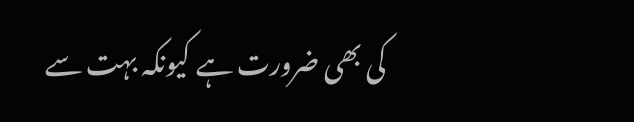کی بھی ضرورت ہے کیونکہ بہت سے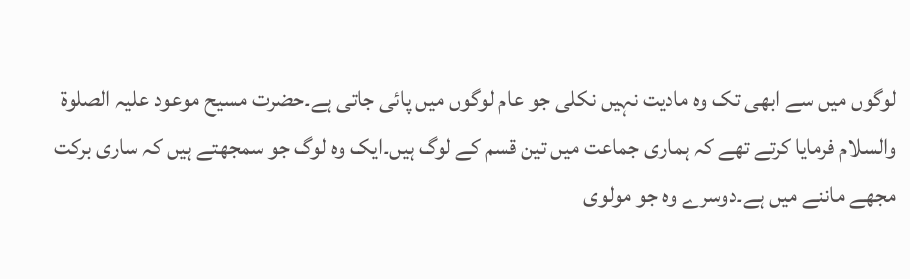لوگوں میں سے ابھی تک وہ مادیت نہیں نکلی جو عام لوگوں میں پائی جاتی ہے۔حضرت مسیح موعود علیہ الصلوۃ والسلام فرمایا کرتے تھے کہ ہماری جماعت میں تین قسم کے لوگ ہیں۔ایک وہ لوگ جو سمجھتے ہیں کہ ساری برکت مجھے ماننے میں ہے۔دوسرے وہ جو مولوی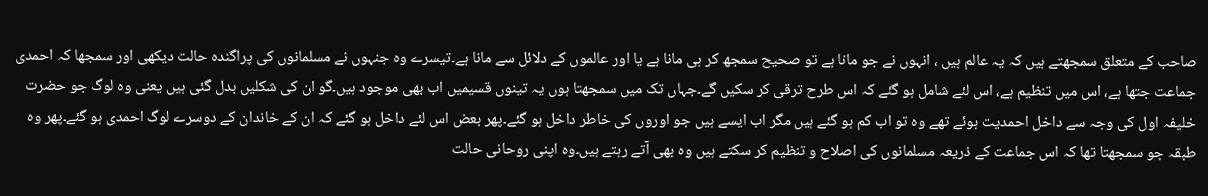صاحب کے متعلق سمجھتے ہیں کہ یہ عالم ہیں ، انہوں نے جو مانا ہے تو صحیح سمجھ کر ہی مانا ہے یا اور عالموں کے دلائل سے مانا ہے۔تیسرے وہ جنہوں نے مسلمانوں کی پراگندہ حالت دیکھی اور سمجھا کہ احمدی جماعت جتھا ہے، اس میں تنظیم ہے، اس لئے شامل ہو گئے کہ اس طرح ترقی کر سکیں گے۔جہاں تک میں سمجھتا ہوں یہ تینوں قسیمیں اب بھی موجود ہیں۔گو ان کی شکلیں بدل گئی ہیں یعنی وہ لوگ جو حضرت خلیفہ اول کی وجہ سے داخل احمدیت ہوئے تھے وہ تو اب کم ہو گئے ہیں مگر اب ایسے ہیں جو اوروں کی خاطر داخل ہو گئے۔پھر بعض اس لئے داخل ہو گئے کہ ان کے خاندان کے دوسرے لوگ احمدی ہو گئے۔پھر وہ طبقہ جو سمجھتا تھا کہ اس جماعت کے ذریعہ مسلمانوں کی اصلاح و تنظیم کر سکتے ہیں وہ بھی آتے رہتے ہیں۔وہ اپنی روحانی حالت